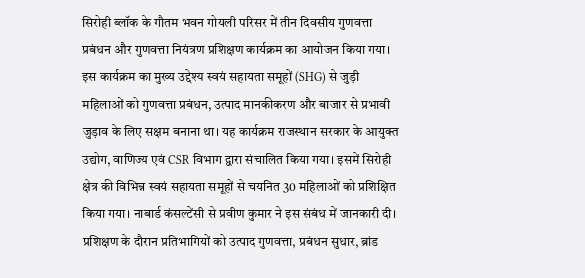सिरोही ब्लॉक के गौतम भवन गोयली परिसर में तीन दिवसीय गुणवत्ता प्रबंधन और गुणवत्ता नियंत्रण प्रशिक्षण कार्यक्रम का आयोजन किया गया। इस कार्यक्रम का मुख्य उद्देश्य स्वयं सहायता समूहों (SHG) से जुड़ी महिलाओं को गुणवत्ता प्रबंधन, उत्पाद मानकीकरण और बाजार से प्रभावी जुड़ाव के लिए सक्षम बनाना था। यह कार्यक्रम राजस्थान सरकार के आयुक्त उद्योग, वाणिज्य एवं CSR विभाग द्वारा संचालित किया गया। इसमें सिरोही क्षेत्र की विभिन्न स्वयं सहायता समूहों से चयनित 30 महिलाओं को प्रशिक्षित किया गया। नाबार्ड कंसल्टेंसी से प्रवीण कुमार ने इस संबंध में जानकारी दी। प्रशिक्षण के दौरान प्रतिभागियों को उत्पाद गुणवत्ता, प्रबंधन सुधार, ब्रांड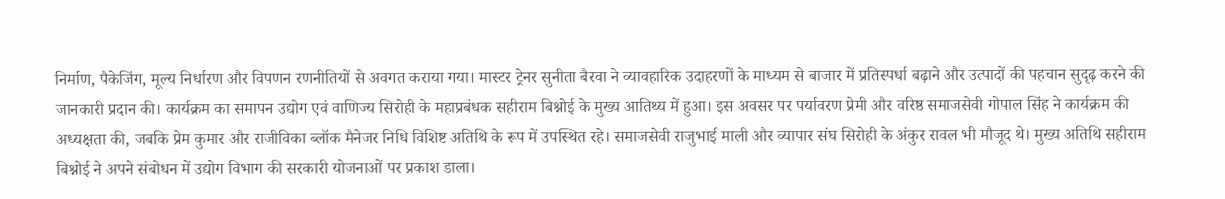निर्माण, पैकेजिंग, मूल्य निर्धारण और विपणन रणनीतियों से अवगत कराया गया। मास्टर ट्रेनर सुनीता बैरवा ने व्यावहारिक उदाहरणों के माध्यम से बाजार में प्रतिस्पर्धा बढ़ाने और उत्पादों की पहचान सुदृढ़ करने की जानकारी प्रदान की। कार्यक्रम का समापन उद्योग एवं वाणिज्य सिरोही के महाप्रबंधक सहीराम बिश्नोई के मुख्य आतिथ्य में हुआ। इस अवसर पर पर्यावरण प्रेमी और वरिष्ठ समाजसेवी गोपाल सिंह ने कार्यक्रम की अध्यक्षता की, जबकि प्रेम कुमार और राजीविका ब्लॉक मैनेजर निधि विशिष्ट अतिथि के रूप में उपस्थित रहे। समाजसेवी राजुभाई माली और व्यापार संघ सिरोही के अंकुर रावल भी मौजूद थे। मुख्य अतिथि सहीराम बिश्नोई ने अपने संबोधन में उद्योग विभाग की सरकारी योजनाओं पर प्रकाश डाला।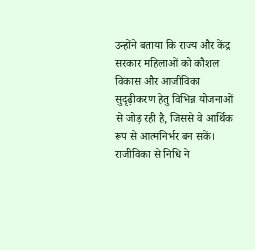उन्होंने बताया कि राज्य और केंद्र सरकार महिलाओं को कौशल विकास और आजीविका सुदृढ़ीकरण हेतु विभिन्न योजनाओं से जोड़ रही है, जिससे वे आर्थिक रूप से आत्मनिर्भर बन सकें। राजीविका से निधि ने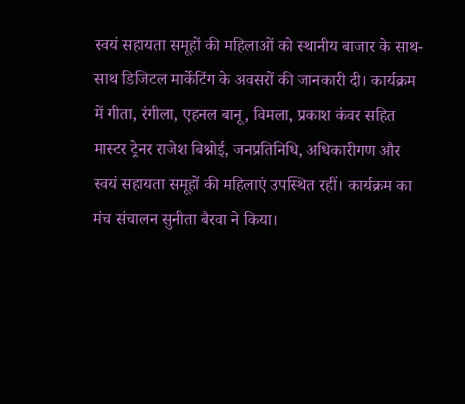स्वयं सहायता समूहों की महिलाओं को स्थानीय बाजार के साथ-साथ डिजिटल मार्केटिंग के अवसरों की जानकारी दी। कार्यक्रम में गीता, रंगीला, एहनल बानू, विमला, प्रकाश कंवर सहित मास्टर ट्रेनर राजेश बिश्नोई, जनप्रतिनिधि, अधिकारीगण और स्वयं सहायता समूहों की महिलाएं उपस्थित रहीं। कार्यक्रम का मंच संचालन सुनीता बैरवा ने किया।